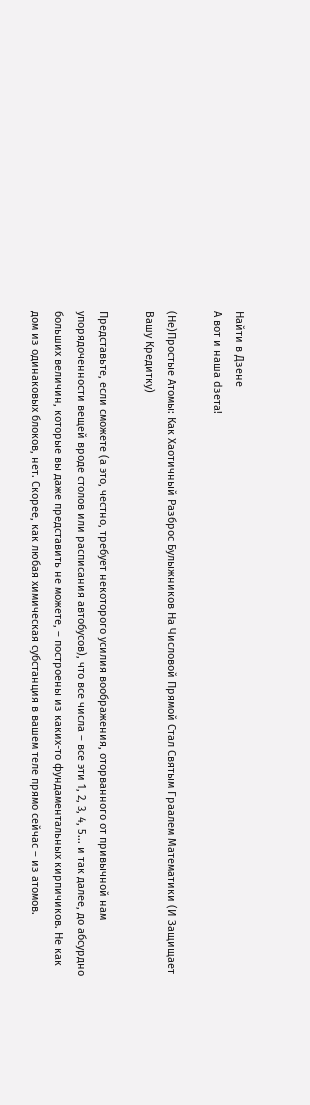Найти в Дзене
А вот и наша dзета!

(Не)Простые Атомы: Как Хаотичный Разброс Булыжников На Числовой Прямой Стал Святым Граалем Математики (И Защищает Вашу Кредитку)

Представьте, если сможете (а это, честно, требует некоторого усилия воображения, оторванного от привычной нам упорядоченности вещей вроде столов или расписания автобусов), что все числа – все эти 1, 2, 3, 4, 5... и так далее, до абсурдно больших величин, которые вы даже представить не можете, – построены из каких-то фундаментальных кирпичиков. Не как дом из одинаковых блоков, нет. Скорее, как любая химическая субстанция в вашем теле прямо сейчас – из атомов.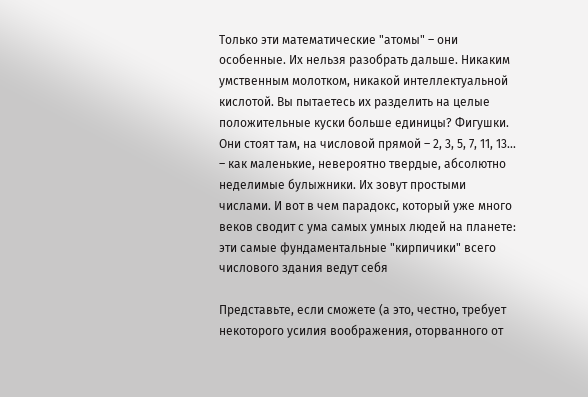Только эти математические "атомы" – они особенные. Их нельзя разобрать дальше. Никаким умственным молотком, никакой интеллектуальной кислотой. Вы пытаетесь их разделить на целые положительные куски больше единицы? Фигушки. Они стоят там, на числовой прямой – 2, 3, 5, 7, 11, 13... – как маленькие, невероятно твердые, абсолютно неделимые булыжники. Их зовут простыми числами. И вот в чем парадокс, который уже много веков сводит с ума самых умных людей на планете: эти самые фундаментальные "кирпичики" всего числового здания ведут себя

Представьте, если сможете (а это, честно, требует некоторого усилия воображения, оторванного от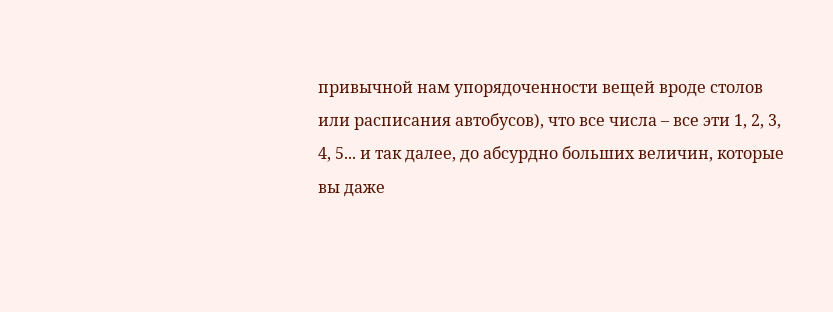привычной нам упорядоченности вещей вроде столов или расписания автобусов), что все числа – все эти 1, 2, 3, 4, 5... и так далее, до абсурдно больших величин, которые вы даже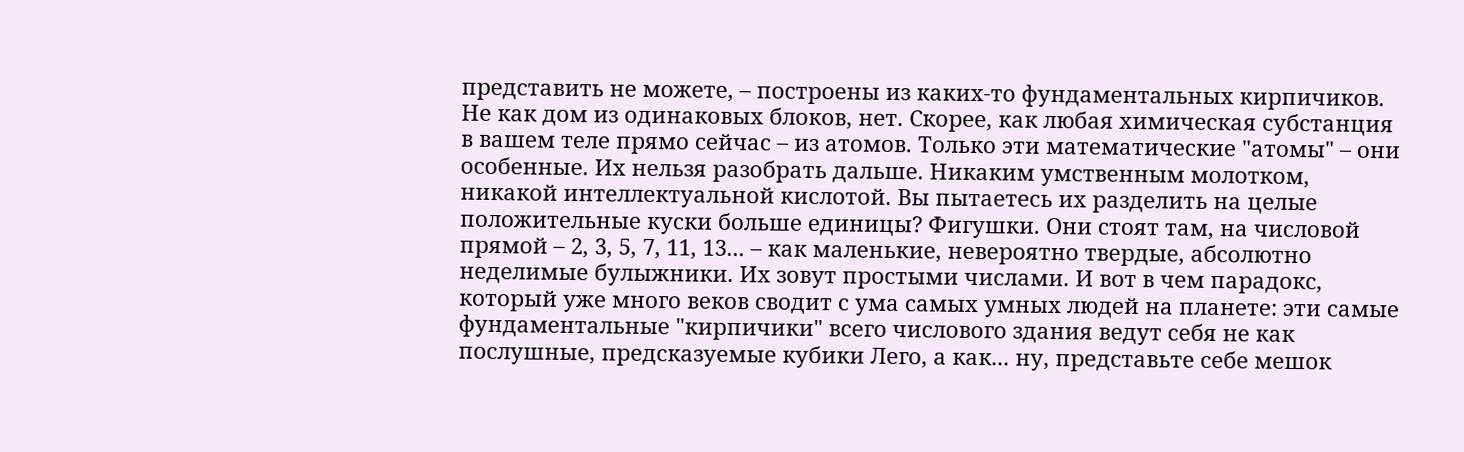представить не можете, – построены из каких-то фундаментальных кирпичиков. Не как дом из одинаковых блоков, нет. Скорее, как любая химическая субстанция в вашем теле прямо сейчас – из атомов. Только эти математические "атомы" – они особенные. Их нельзя разобрать дальше. Никаким умственным молотком, никакой интеллектуальной кислотой. Вы пытаетесь их разделить на целые положительные куски больше единицы? Фигушки. Они стоят там, на числовой прямой – 2, 3, 5, 7, 11, 13... – как маленькие, невероятно твердые, абсолютно неделимые булыжники. Их зовут простыми числами. И вот в чем парадокс, который уже много веков сводит с ума самых умных людей на планете: эти самые фундаментальные "кирпичики" всего числового здания ведут себя не как послушные, предсказуемые кубики Лего, а как... ну, представьте себе мешок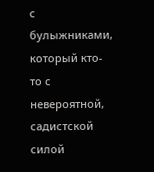с булыжниками, который кто-то с невероятной, садистской силой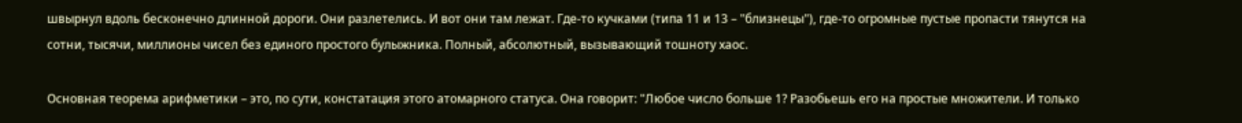швырнул вдоль бесконечно длинной дороги. Они разлетелись. И вот они там лежат. Где-то кучками (типа 11 и 13 – "близнецы"), где-то огромные пустые пропасти тянутся на сотни, тысячи, миллионы чисел без единого простого булыжника. Полный, абсолютный, вызывающий тошноту хаос.

Основная теорема арифметики – это, по сути, констатация этого атомарного статуса. Она говорит: "Любое число больше 1? Разобьешь его на простые множители. И только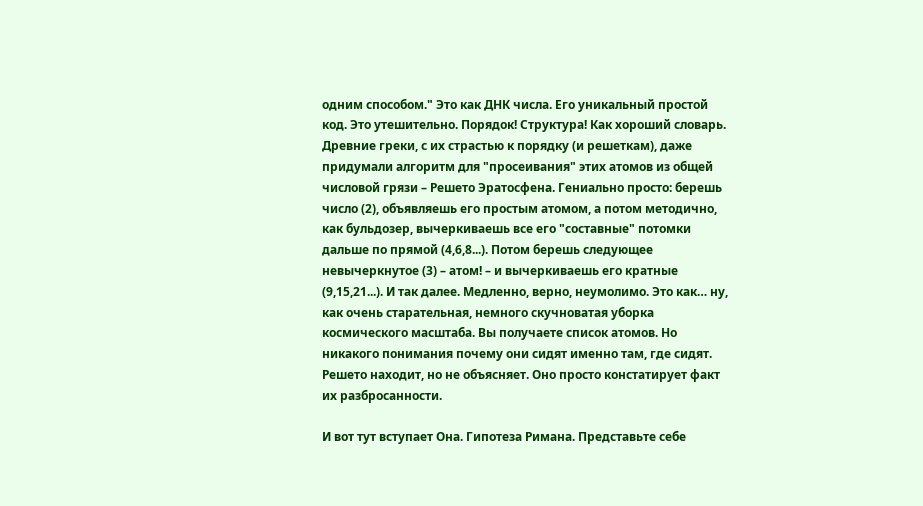одним способом." Это как ДНК числа. Его уникальный простой код. Это утешительно. Порядок! Структура! Как хороший словарь. Древние греки, с их страстью к порядку (и решеткам), даже придумали алгоритм для "просеивания" этих атомов из общей числовой грязи – Решето Эратосфена. Гениально просто: берешь число (2), объявляешь его простым атомом, а потом методично, как бульдозер, вычеркиваешь все его "составные" потомки дальше по прямой (4,6,8...). Потом берешь следующее невычеркнутое (3) – атом! – и вычеркиваешь его кратные (9,15,21...). И так далее. Медленно, верно, неумолимо. Это как… ну, как очень старательная, немного скучноватая уборка космического масштаба. Вы получаете список атомов. Но никакого понимания почему они сидят именно там, где сидят. Решето находит, но не объясняет. Оно просто констатирует факт их разбросанности.

И вот тут вступает Она. Гипотеза Римана. Представьте себе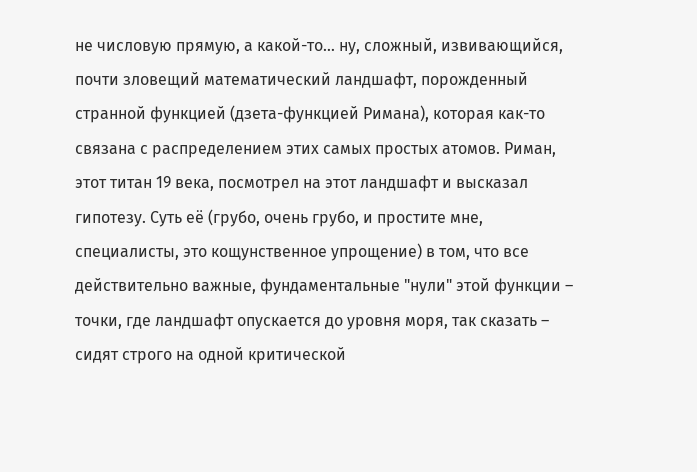не числовую прямую, а какой-то… ну, сложный, извивающийся, почти зловещий математический ландшафт, порожденный странной функцией (дзета-функцией Римана), которая как-то связана с распределением этих самых простых атомов. Риман, этот титан 19 века, посмотрел на этот ландшафт и высказал гипотезу. Суть её (грубо, очень грубо, и простите мне, специалисты, это кощунственное упрощение) в том, что все действительно важные, фундаментальные "нули" этой функции – точки, где ландшафт опускается до уровня моря, так сказать – сидят строго на одной критической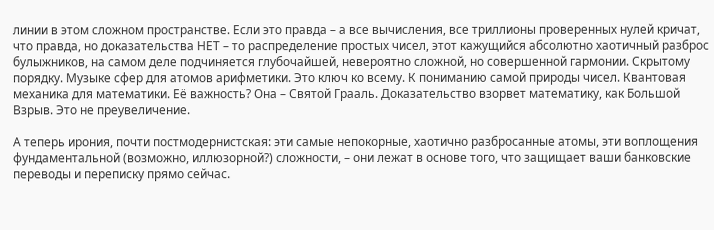линии в этом сложном пространстве. Если это правда – а все вычисления, все триллионы проверенных нулей кричат, что правда, но доказательства НЕТ – то распределение простых чисел, этот кажущийся абсолютно хаотичный разброс булыжников, на самом деле подчиняется глубочайшей, невероятно сложной, но совершенной гармонии. Скрытому порядку. Музыке сфер для атомов арифметики. Это ключ ко всему. К пониманию самой природы чисел. Квантовая механика для математики. Её важность? Она – Святой Грааль. Доказательство взорвет математику, как Большой Взрыв. Это не преувеличение.

А теперь ирония, почти постмодернистская: эти самые непокорные, хаотично разбросанные атомы, эти воплощения фундаментальной (возможно, иллюзорной?) сложности, – они лежат в основе того, что защищает ваши банковские переводы и переписку прямо сейчас.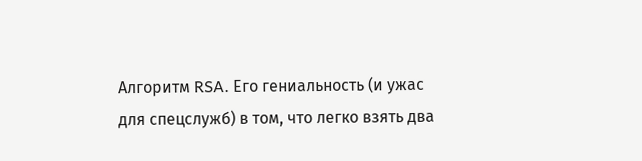Алгоритм RSA. Его гениальность (и ужас для спецслужб) в том, что легко взять два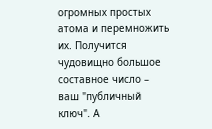огромных простых атома и перемножить их. Получится чудовищно большое составное число – ваш "публичный ключ". А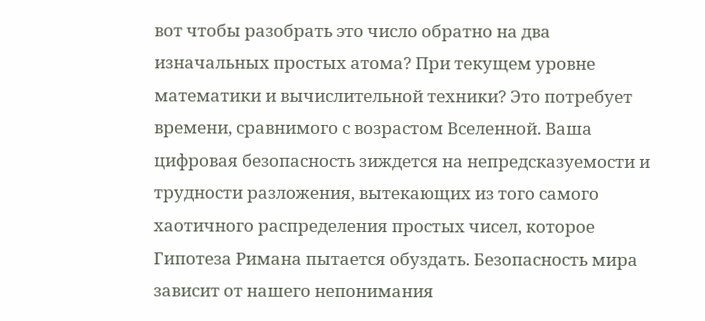вот чтобы разобрать это число обратно на два изначальных простых атома? При текущем уровне математики и вычислительной техники? Это потребует времени, сравнимого с возрастом Вселенной. Ваша цифровая безопасность зиждется на непредсказуемости и трудности разложения, вытекающих из того самого хаотичного распределения простых чисел, которое Гипотеза Римана пытается обуздать. Безопасность мира зависит от нашего непонимания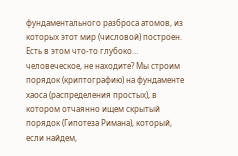фундаментального разброса атомов, из которых этот мир (числовой) построен. Есть в этом что-то глубоко… человеческое, не находите? Мы строим порядок (криптографию) на фундаменте хаоса (распределения простых), в котором отчаянно ищем скрытый порядок (Гипотеза Римана), который, если найдем,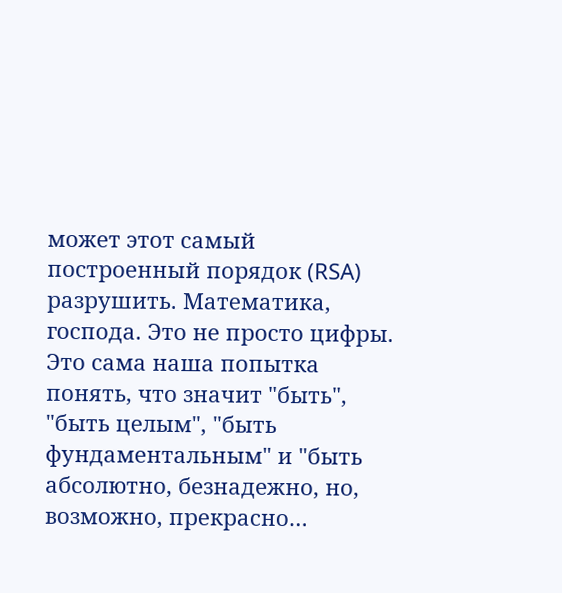может этот самый построенный порядок (RSA) разрушить. Математика, господа. Это не просто цифры. Это сама наша попытка понять, что значит "быть", "быть целым", "быть фундаментальным" и "быть абсолютно, безнадежно, но, возможно, прекрасно…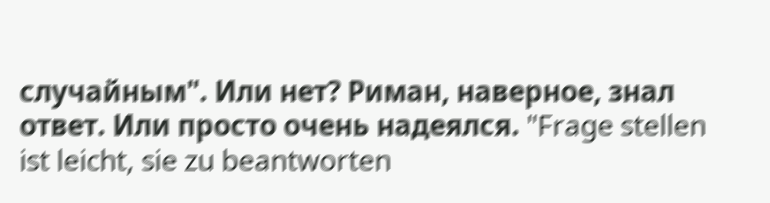случайным". Или нет? Риман, наверное, знал ответ. Или просто очень надеялся. "Frage stellen ist leicht, sie zu beantworten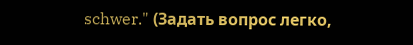schwer." (Задать вопрос легко,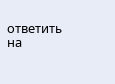ответить на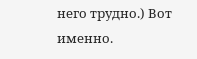него трудно.) Вот именно.